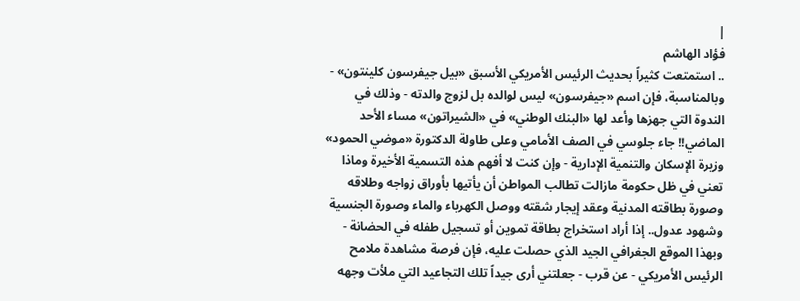|
فؤاد الهاشم
.. استمتعت كثيراً بحديث الرئيس الأمريكي الأسبق «بيل جيفرسون كلينتون» - وبالمناسبة، فإن اسم «جيفرسون» ليس لوالده بل لزوج والدته - وذلك في الندوة التي جهزها وأعد لها «البنك الوطني» في «الشيراتون» مساء الأحد الماضي!! جاء جلوسي في الصف الأمامي وعلى طاولة الدكتورة «موضي الحمود» وزيرة الإسكان والتنمية الإدارية - وإن كنت لا أفهم هذه التسمية الأخيرة وماذا تعني في ظل حكومة مازالت تطالب المواطن أن يأتيها بأوراق زواجه وطلاقه وصورة بطاقته المدنية وعقد إيجار شقته ووصل الكهرباء والماء وصورة الجنسية وشهود عدول.. إذا أراد استخراج بطاقة تموين أو تسجيل طفله في الحضانة - وبهذا الموقع الجغرافي الجيد الذي حصلت عليه، فإن فرصة مشاهدة ملامح الرئيس الأمريكي - عن قرب - جعلتني أرى جيداً تلك التجاعيد التي ملأت وجهه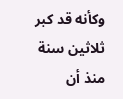وكأنه قد كبر ثلاثين سنة منذ أن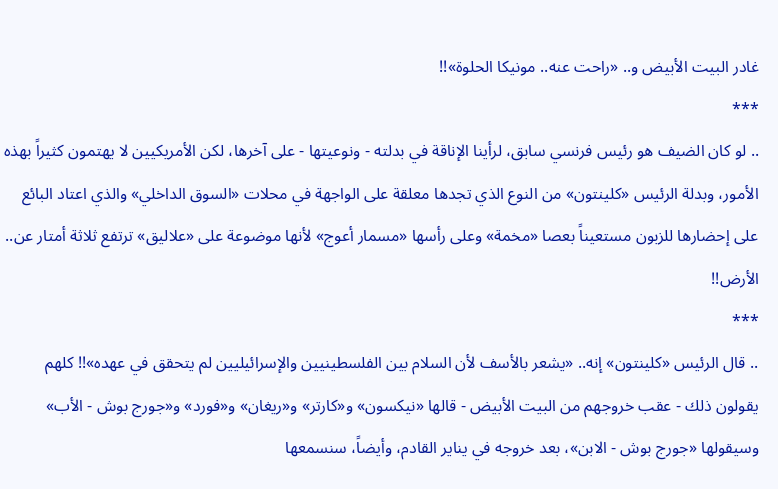غادر البيت الأبيض و.. «راحت عنه.. مونيكا الحلوة»!!
***
.. لو كان الضيف هو رئيس فرنسي سابق، لرأينا الإناقة في بدلته - ونوعيتها - على آخرها، لكن الأمريكيين لا يهتمون كثيراً بهذه الأمور، وبدلة الرئيس «كلينتون» من النوع الذي تجدها معلقة على الواجهة في محلات «السوق الداخلي» والذي اعتاد البائع على إحضارها للزبون مستعيناً بعصا «مخمة» وعلى رأسها «مسمار أعوج» لأنها موضوعة على «علاليق» ترتفع ثلاثة أمتار عن.. الأرض!!
***
.. قال الرئيس «كلينتون» إنه.. «يشعر بالأسف لأن السلام بين الفلسطينيين والإسرائيليين لم يتحقق في عهده»!! كلهم يقولون ذلك - عقب خروجهم من البيت الأبيض - قالها «نيكسون» و«كارتر» و«ريغان» و«فورد» و«جورج بوش - الأب» وسيقولها «جورج بوش - الابن»، بعد خروجه في يناير القادم، وأيضاً، سنسمعها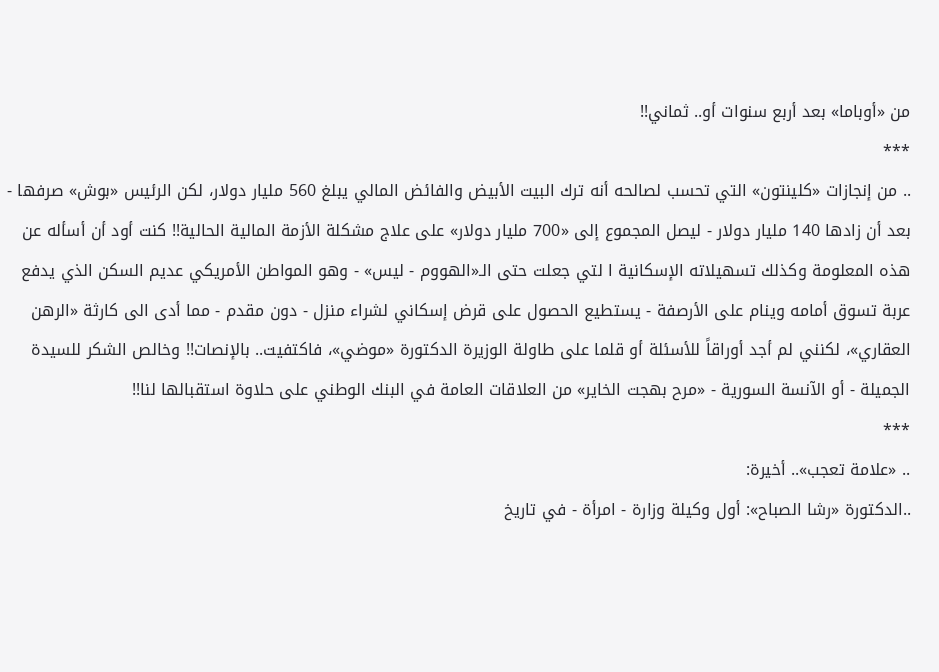من «أوباما» بعد أربع سنوات أو.. ثماني!!
***
.. من إنجازات «كلينتون» التي تحسب لصالحه أنه ترك البيت الأبيض والفائض المالي يبلغ 560 مليار دولار، لكن الرئيس «بوش» صرفها - بعد أن زادها 140 مليار دولار - ليصل المجموع إلى «700 مليار دولار» على علاج مشكلة الأزمة المالية الحالية!! كنت أود أن أسأله عن هذه المعلومة وكذلك تسهيلاته الإسكانية ا لتي جعلت حتى الـ«الهووم - ليس» - وهو المواطن الأمريكي عديم السكن الذي يدفع عربة تسوق أمامه وينام على الأرصفة - يستطيع الحصول على قرض إسكاني لشراء منزل - دون مقدم - مما أدى الى كارثة «الرهن العقاري»، لكنني لم أجد أوراقاً للأسئلة أو قلما على طاولة الوزيرة الدكتورة «موضي»، فاكتفيت.. بالإنصات!! وخالص الشكر للسيدة الجميلة - أو الآنسة السورية - «مرح بهجت الخاير» من العلاقات العامة في البنك الوطني على حلاوة استقبالها لنا!!
***
.. «علامة تعجب».. أخيرة:
..الدكتورة «رشا الصباح»: أول وكيلة وزارة - امرأة - في تاريخ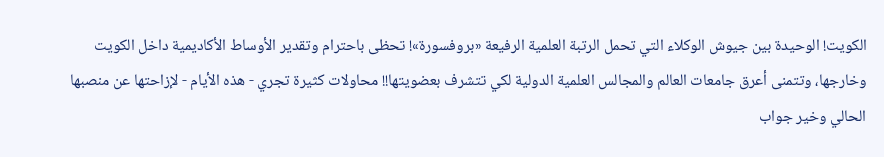الكويت! الوحيدة بين جيوش الوكلاء التي تحمل الرتبة العلمية الرفيعة «بروفسورة»! تحظى باحترام وتقدير الأوساط الأكاديمية داخل الكويت وخارجها، وتتمنى أعرق جامعات العالم والمجالس العلمية الدولية لكي تتشرف بعضويتها!! محاولات كثيرة تجري - هذه الأيام - لإزاحتها عن منصبها الحالي وخير جواب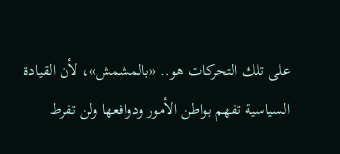على تلك التحركات هو.. «بالمشمش»، لأن القيادة السياسية تفهم بواطن الأمور ودوافعها ولن تفرط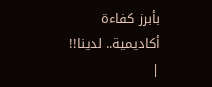بأبرز كفاءة أكاديمية.. لدينا!!
|